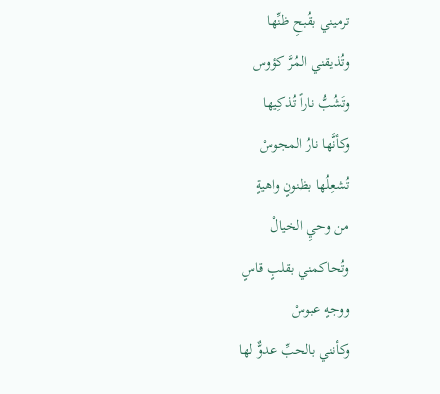ترميني بقُبحِ ظنِّها
وتُذيقني المُرَّ كؤوس
وتَشُبُّ ناراً تُذكِيها
وكأنَّها نارُ المجوسْ
تُشعِلُها بظنونٍ واهيةٍ
من وحيِ الخيالْ
وتُحاكمني بقلبٍ قاسٍ
ووجهٍ عبوسْ
وكأنني بالحبِّ عدوٌّ لها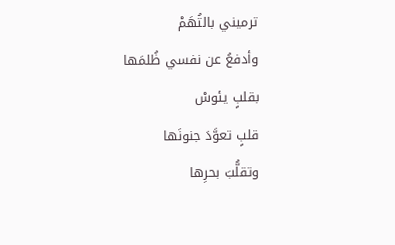ترميني بالتُهَمْ
وأدفعُ عن نفسي ظُلمَها
بقلبٍ يئوسْ
قلبٍ تعوَّدَ جنونَها
وتقلُّبَ بحرِها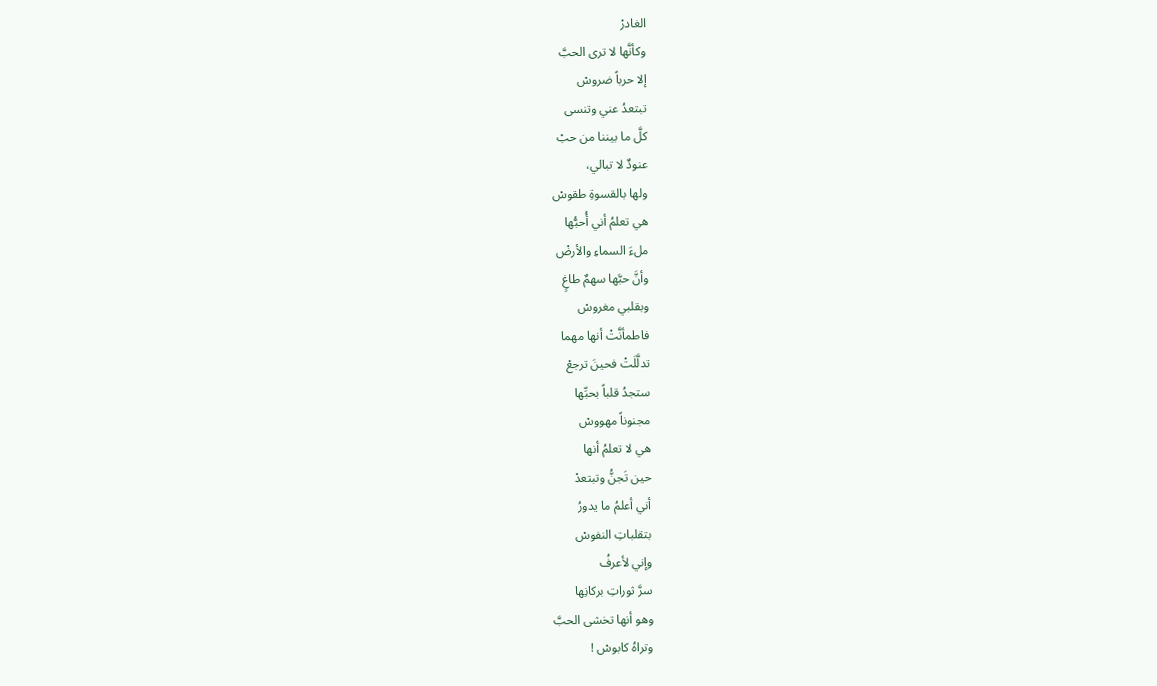الغادرْ
وكأنَّها لا ترى الحبَّ
إلا حرباً ضروسْ
تبتعدُ عني وتنسى
كلَّ ما بيننا من حبْ
عنودٌ لا تبالي،
ولها بالقسوةِ طقوسْ
هي تعلمُ أني أُحبُّها
ملءَ السماءِ والأرضْ
وأنَّ حبَّها سهمٌ طاغٍ
وبقلبي مغروسْ
فاطمأنَّتْ أنها مهما
تدلَّلَتْ فحينَ ترجعْ
ستجدُ قلباً بحبِّها
مجنوناً مهووسْ
هي لا تعلمُ أنها
حين تَجنُّ وتبتعدْ
أني أعلمُ ما يدورُ
بتقلباتِ النفوسْ
وإني لأعرفُ
سرَّ ثوراتِ بركانِها
وهو أنها تخشى الحبَّ
وتراهُ كابوسْ !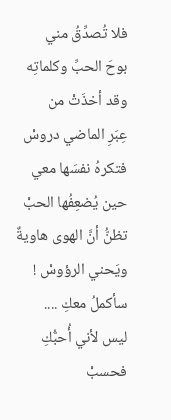فلا تُصدِّقُ مني
بوحَ الحبِّ وكلماتِه
وقد أخذَتْ من
عِبَرِ الماضي دروسْ
فتكرهُ نفسَها معي
حين يُضعِفُها الحبْ
تظنُّ أنَّ الهوى هاويةٌ
ويَحني الرؤوسْ !
سأكملُ معكِ ....
ليس لأني أُحبُّكِ فحسبْ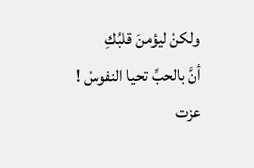ولكنْ ليؤمنَ قلبُكِ
أنَّ بالحبِّ تحيا النفوسْ !
عزت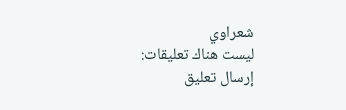شعراوي
ليست هناك تعليقات:
إرسال تعليق